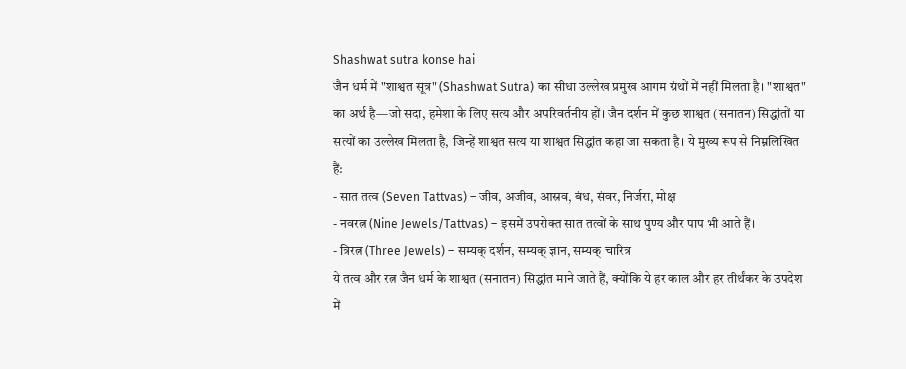Shashwat sutra konse hai
जैन धर्म में "शाश्वत सूत्र" (Shashwat Sutra) का सीधा उल्लेख प्रमुख आगम ग्रंथों में नहीं मिलता है। "शाश्वत" का अर्थ है—जो सदा, हमेशा के लिए सत्य और अपरिवर्तनीय हों। जैन दर्शन में कुछ शाश्वत (सनातन) सिद्धांतों या सत्यों का उल्लेख मिलता है, जिन्हें शाश्वत सत्य या शाश्वत सिद्धांत कहा जा सकता है। ये मुख्य रूप से निम्नलिखित हैं:
- सात तत्व (Seven Tattvas) – जीव, अजीव, आस्रव, बंध, संवर, निर्जरा, मोक्ष
- नवरत्न (Nine Jewels/Tattvas) – इसमें उपरोक्त सात तत्वों के साथ पुण्य और पाप भी आते हैं।
- त्रिरत्न (Three Jewels) – सम्यक् दर्शन, सम्यक् ज्ञान, सम्यक् चारित्र
ये तत्व और रत्न जैन धर्म के शाश्वत (सनातन) सिद्धांत माने जाते हैं, क्योंकि ये हर काल और हर तीर्थंकर के उपदेश में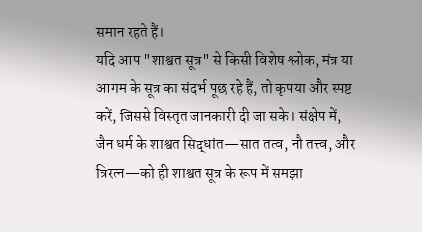समान रहते हैं।
यदि आप "शाश्वत सूत्र" से किसी विशेष श्लोक, मंत्र या आगम के सूत्र का संदर्भ पूछ रहे हैं, तो कृपया और स्पष्ट करें, जिससे विस्तृत जानकारी दी जा सके। संक्षेप में, जैन धर्म के शाश्वत सिद्धांत—सात तत्व, नौ तत्त्व, और त्रिरत्न—को ही शाश्वत सूत्र के रूप में समझा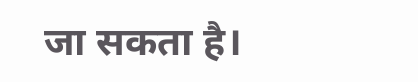जा सकता है।